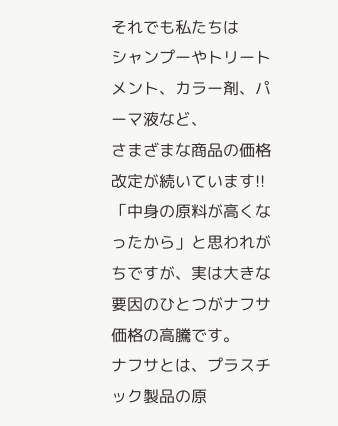それでも私たちは
シャンプーやトリートメント、カラー剤、パーマ液など、
さまざまな商品の価格改定が続いています!!
「中身の原料が高くなったから」と思われがちですが、実は大きな要因のひとつがナフサ価格の高騰です。
ナフサとは、プラスチック製品の原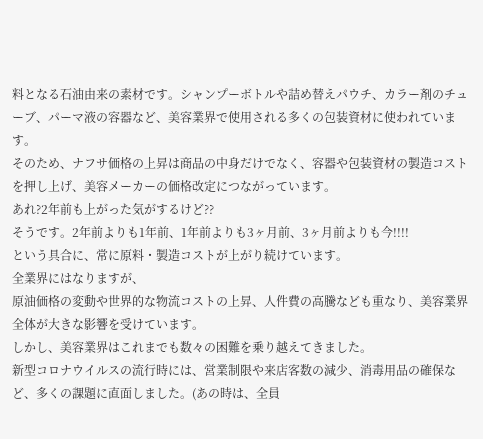料となる石油由来の素材です。シャンプーボトルや詰め替えパウチ、カラー剤のチューブ、パーマ液の容器など、美容業界で使用される多くの包装資材に使われています。
そのため、ナフサ価格の上昇は商品の中身だけでなく、容器や包装資材の製造コストを押し上げ、美容メーカーの価格改定につながっています。
あれ?2年前も上がった気がするけど??
そうです。2年前よりも1年前、1年前よりも3ヶ月前、3ヶ月前よりも今!!!!
という具合に、常に原料・製造コストが上がり続けています。
全業界にはなりますが、
原油価格の変動や世界的な物流コストの上昇、人件費の高騰なども重なり、美容業界全体が大きな影響を受けています。
しかし、美容業界はこれまでも数々の困難を乗り越えてきました。
新型コロナウイルスの流行時には、営業制限や来店客数の減少、消毒用品の確保など、多くの課題に直面しました。(あの時は、全員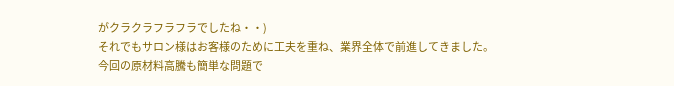がクラクラフラフラでしたね・・)
それでもサロン様はお客様のために工夫を重ね、業界全体で前進してきました。
今回の原材料高騰も簡単な問題で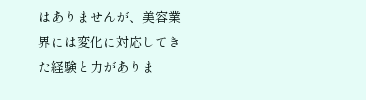はありませんが、美容業界には変化に対応してきた経験と力がありま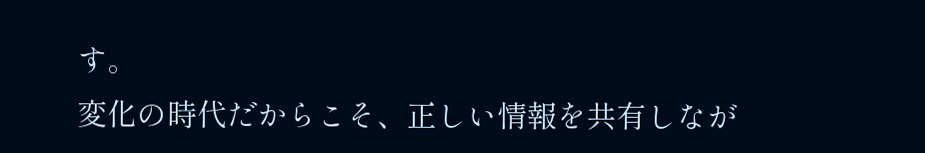す。
変化の時代だからこそ、正しい情報を共有しなが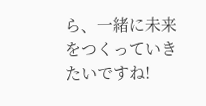ら、一緒に未来をつくっていきたいですね!